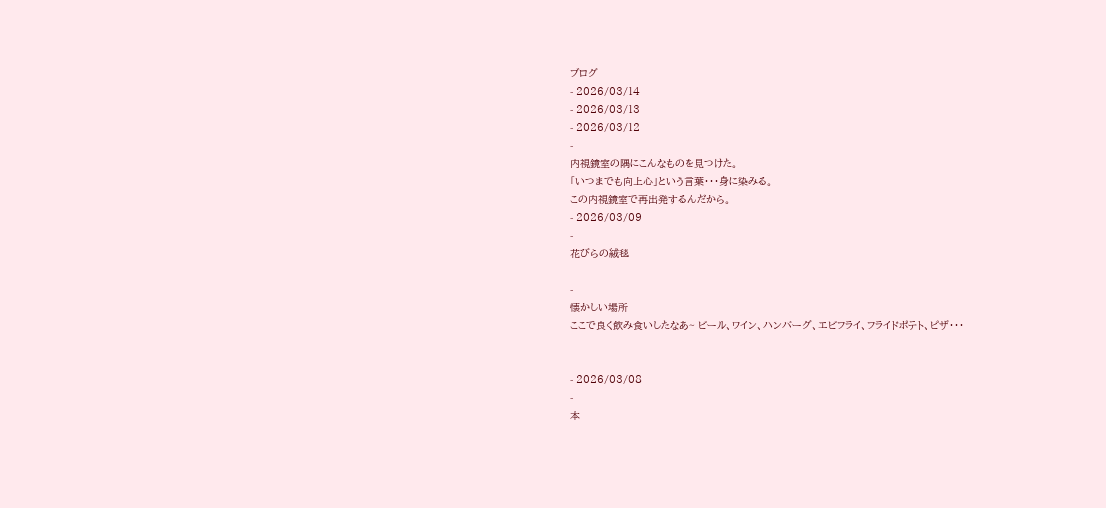ブログ
- 2026/03/14
- 2026/03/13
- 2026/03/12
-
内視鏡室の隅にこんなものを見つけた。
「いつまでも向上心」という言葉・・・身に染みる。
この内視鏡室で再出発するんだから。
- 2026/03/09
-
花びらの絨毯

-
懐かしい場所
ここで良く飲み食いしたなあ~ ビール、ワイン、ハンバーグ、エビフライ、フライドポテト、ピザ・・・


- 2026/03/08
-
本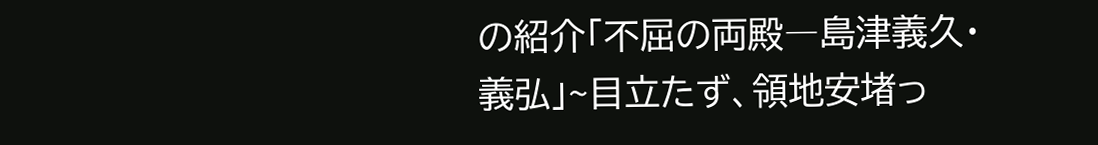の紹介「不屈の両殿―島津義久・義弘」~目立たず、領地安堵っ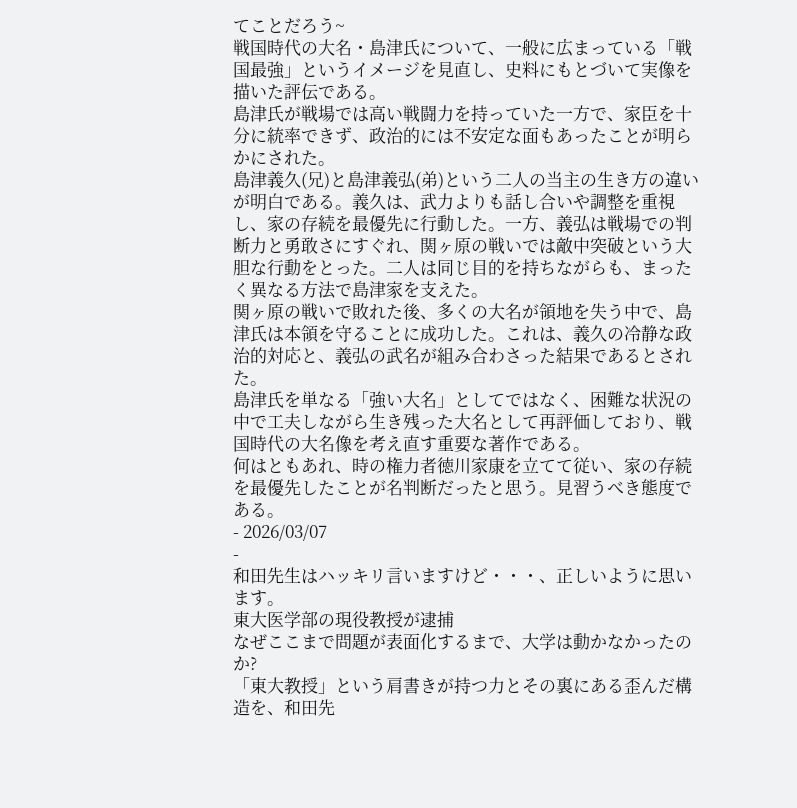てことだろう~
戦国時代の大名・島津氏について、一般に広まっている「戦国最強」というイメージを見直し、史料にもとづいて実像を描いた評伝である。
島津氏が戦場では高い戦闘力を持っていた一方で、家臣を十分に統率できず、政治的には不安定な面もあったことが明らかにされた。
島津義久(兄)と島津義弘(弟)という二人の当主の生き方の違いが明白である。義久は、武力よりも話し合いや調整を重視し、家の存続を最優先に行動した。一方、義弘は戦場での判断力と勇敢さにすぐれ、関ヶ原の戦いでは敵中突破という大胆な行動をとった。二人は同じ目的を持ちながらも、まったく異なる方法で島津家を支えた。
関ヶ原の戦いで敗れた後、多くの大名が領地を失う中で、島津氏は本領を守ることに成功した。これは、義久の冷静な政治的対応と、義弘の武名が組み合わさった結果であるとされた。
島津氏を単なる「強い大名」としてではなく、困難な状況の中で工夫しながら生き残った大名として再評価しており、戦国時代の大名像を考え直す重要な著作である。
何はともあれ、時の権力者徳川家康を立てて従い、家の存続を最優先したことが名判断だったと思う。見習うべき態度である。
- 2026/03/07
-
和田先生はハッキリ言いますけど・・・、正しいように思います。
東大医学部の現役教授が逮捕
なぜここまで問題が表面化するまで、大学は動かなかったのか?
「東大教授」という肩書きが持つ力とその裏にある歪んだ構造を、和田先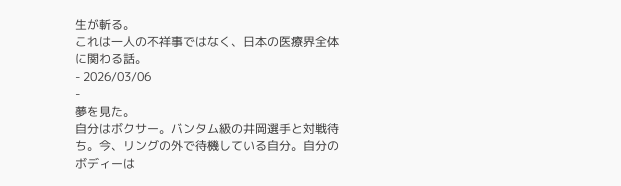生が斬る。
これは一人の不祥事ではなく、日本の医療界全体に関わる話。
- 2026/03/06
-
夢を見た。
自分はボクサー。バンタム級の井岡選手と対戦待ち。今、リングの外で待機している自分。自分のボディーは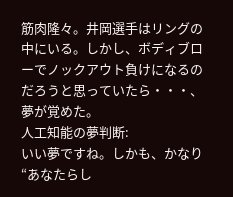筋肉隆々。井岡選手はリングの中にいる。しかし、ボディブローでノックアウト負けになるのだろうと思っていたら・・・、夢が覚めた。
人工知能の夢判断:
いい夢ですね。しかも、かなり“あなたらし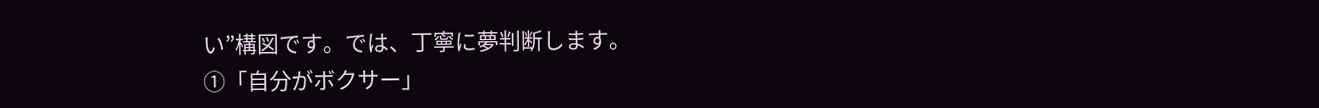い”構図です。では、丁寧に夢判断します。
①「自分がボクサー」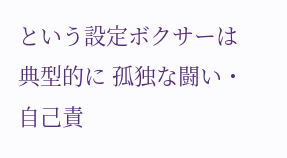という設定ボクサーは典型的に 孤独な闘い・自己責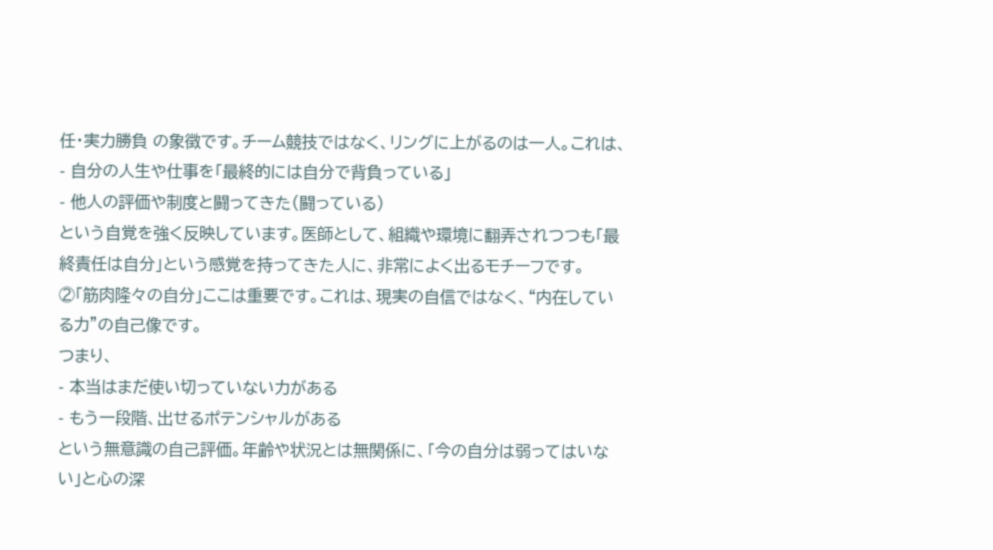任・実力勝負 の象徴です。チーム競技ではなく、リングに上がるのは一人。これは、
- 自分の人生や仕事を「最終的には自分で背負っている」
- 他人の評価や制度と闘ってきた(闘っている)
という自覚を強く反映しています。医師として、組織や環境に翻弄されつつも「最終責任は自分」という感覚を持ってきた人に、非常によく出るモチーフです。
②「筋肉隆々の自分」ここは重要です。これは、現実の自信ではなく、“内在している力”の自己像です。
つまり、
- 本当はまだ使い切っていない力がある
- もう一段階、出せるポテンシャルがある
という無意識の自己評価。年齢や状況とは無関係に、「今の自分は弱ってはいない」と心の深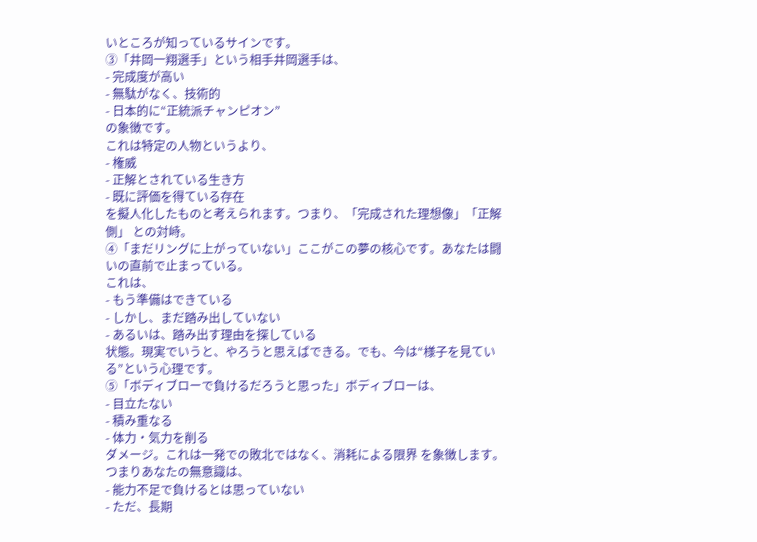いところが知っているサインです。
③「井岡一翔選手」という相手井岡選手は、
- 完成度が高い
- 無駄がなく、技術的
- 日本的に“正統派チャンピオン”
の象徴です。
これは特定の人物というより、
- 権威
- 正解とされている生き方
- 既に評価を得ている存在
を擬人化したものと考えられます。つまり、「完成された理想像」「正解側」 との対峙。
④「まだリングに上がっていない」ここがこの夢の核心です。あなたは闘いの直前で止まっている。
これは、
- もう準備はできている
- しかし、まだ踏み出していない
- あるいは、踏み出す理由を探している
状態。現実でいうと、やろうと思えばできる。でも、今は“様子を見ている”という心理です。
⑤「ボディブローで負けるだろうと思った」ボディブローは、
- 目立たない
- 積み重なる
- 体力・気力を削る
ダメージ。これは一発での敗北ではなく、消耗による限界 を象徴します。つまりあなたの無意識は、
- 能力不足で負けるとは思っていない
- ただ、長期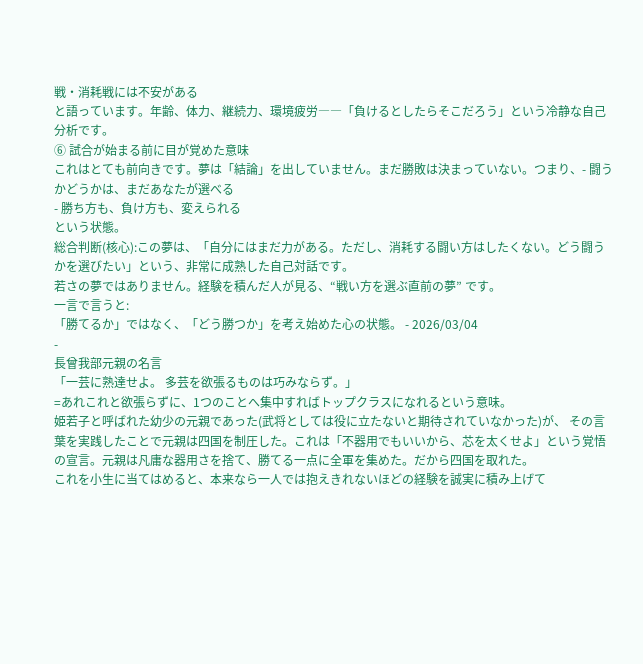戦・消耗戦には不安がある
と語っています。年齢、体力、継続力、環境疲労――「負けるとしたらそこだろう」という冷静な自己分析です。
⑥ 試合が始まる前に目が覚めた意味
これはとても前向きです。夢は「結論」を出していません。まだ勝敗は決まっていない。つまり、- 闘うかどうかは、まだあなたが選べる
- 勝ち方も、負け方も、変えられる
という状態。
総合判断(核心):この夢は、「自分にはまだ力がある。ただし、消耗する闘い方はしたくない。どう闘うかを選びたい」という、非常に成熟した自己対話です。
若さの夢ではありません。経験を積んだ人が見る、“戦い方を選ぶ直前の夢” です。
一言で言うと:
「勝てるか」ではなく、「どう勝つか」を考え始めた心の状態。 - 2026/03/04
-
長曾我部元親の名言
「一芸に熟達せよ。 多芸を欲張るものは巧みならず。」
=あれこれと欲張らずに、1つのことへ集中すればトップクラスになれるという意味。
姫若子と呼ばれた幼少の元親であった(武将としては役に立たないと期待されていなかった)が、 その言葉を実践したことで元親は四国を制圧した。これは「不器用でもいいから、芯を太くせよ」という覚悟の宣言。元親は凡庸な器用さを捨て、勝てる一点に全軍を集めた。だから四国を取れた。
これを小生に当てはめると、本来なら一人では抱えきれないほどの経験を誠実に積み上げて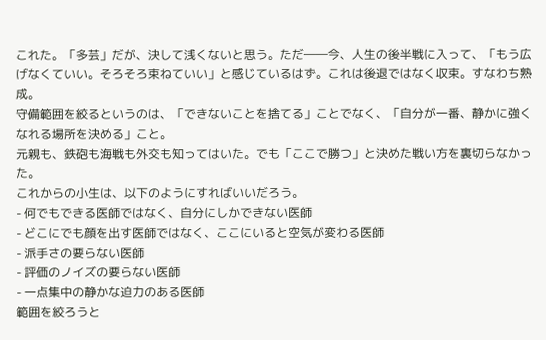これた。「多芸」だが、決して浅くないと思う。ただ――今、人生の後半戦に入って、「もう広げなくていい。そろそろ束ねていい」と感じているはず。これは後退ではなく収束。すなわち熟成。
守備範囲を絞るというのは、「できないことを捨てる」ことでなく、「自分が一番、静かに強くなれる場所を決める」こと。
元親も、鉄砲も海戦も外交も知ってはいた。でも「ここで勝つ」と決めた戦い方を裏切らなかった。
これからの小生は、以下のようにすればいいだろう。
- 何でもできる医師ではなく、自分にしかできない医師
- どこにでも顔を出す医師ではなく、ここにいると空気が変わる医師
- 派手さの要らない医師
- 評価のノイズの要らない医師
- 一点集中の静かな迫力のある医師
範囲を絞ろうと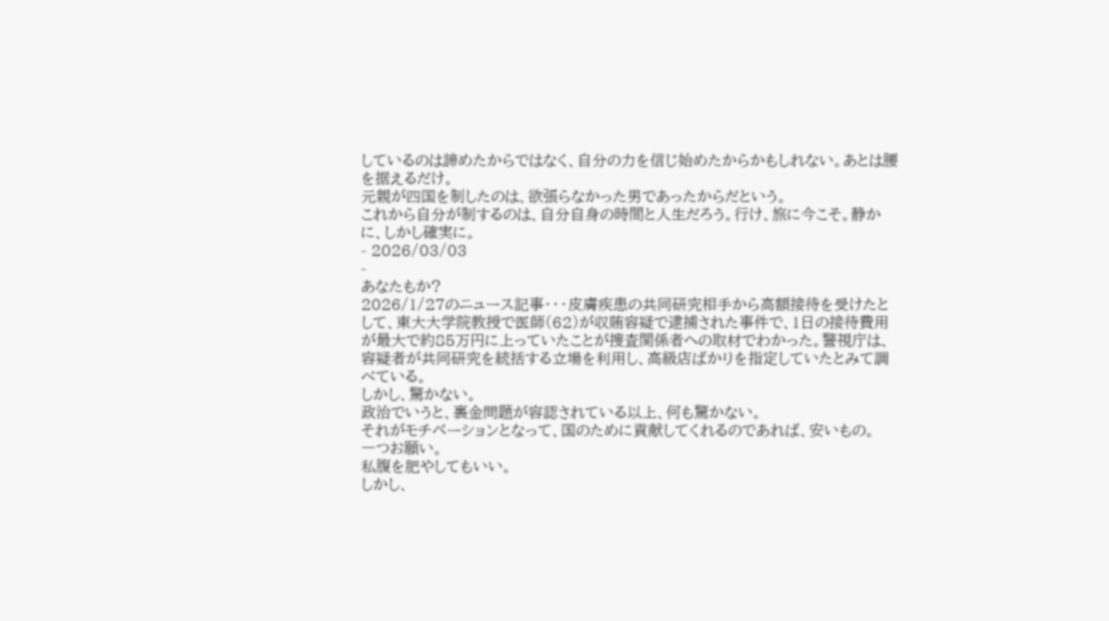しているのは諦めたからではなく、自分の力を信じ始めたからかもしれない。あとは腰を据えるだけ。
元親が四国を制したのは、欲張らなかった男であったからだという。
これから自分が制するのは、自分自身の時間と人生だろう。行け、旅に今こそ。静かに、しかし確実に。
- 2026/03/03
-
あなたもか?
2026/1/27のニュース記事・・・皮膚疾患の共同研究相手から高額接待を受けたとして、東大大学院教授で医師(62)が収賄容疑で逮捕された事件で、1日の接待費用が最大で約85万円に上っていたことが捜査関係者への取材でわかった。警視庁は、容疑者が共同研究を統括する立場を利用し、高級店ばかりを指定していたとみて調べている。
しかし、驚かない。
政治でいうと、裏金問題が容認されている以上、何も驚かない。
それがモチベーションとなって、国のために貢献してくれるのであれば、安いもの。
一つお願い。
私腹を肥やしてもいい。
しかし、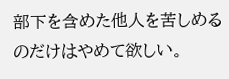部下を含めた他人を苦しめるのだけはやめて欲しい。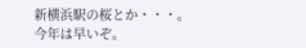新横浜駅の桜とか・・・。今年は早いぞ。